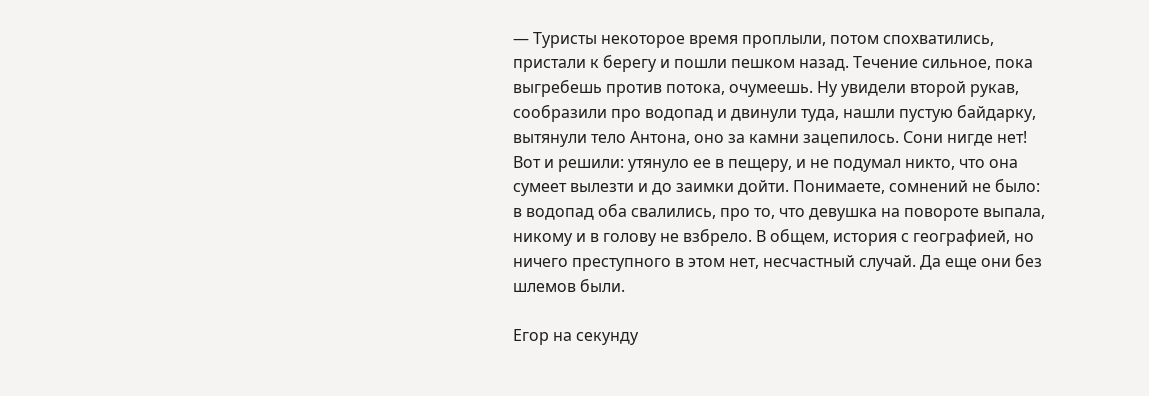— Туристы некоторое время проплыли, потом спохватились, пристали к берегу и пошли пешком назад. Течение сильное, пока выгребешь против потока, очумеешь. Ну увидели второй рукав, сообразили про водопад и двинули туда, нашли пустую байдарку, вытянули тело Антона, оно за камни зацепилось. Сони нигде нет! Вот и решили: утянуло ее в пещеру, и не подумал никто, что она сумеет вылезти и до заимки дойти. Понимаете, сомнений не было: в водопад оба свалились, про то, что девушка на повороте выпала, никому и в голову не взбрело. В общем, история с географией, но ничего преступного в этом нет, несчастный случай. Да еще они без шлемов были.

Егор на секунду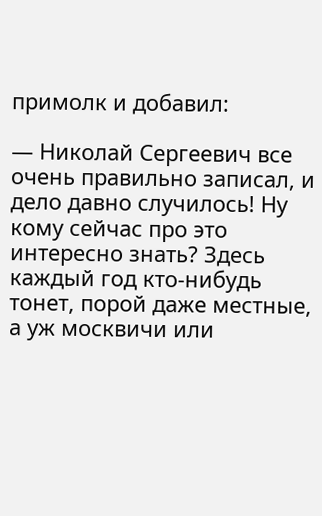примолк и добавил:

— Николай Сергеевич все очень правильно записал, и дело давно случилось! Ну кому сейчас про это интересно знать? Здесь каждый год кто-нибудь тонет, порой даже местные, а уж москвичи или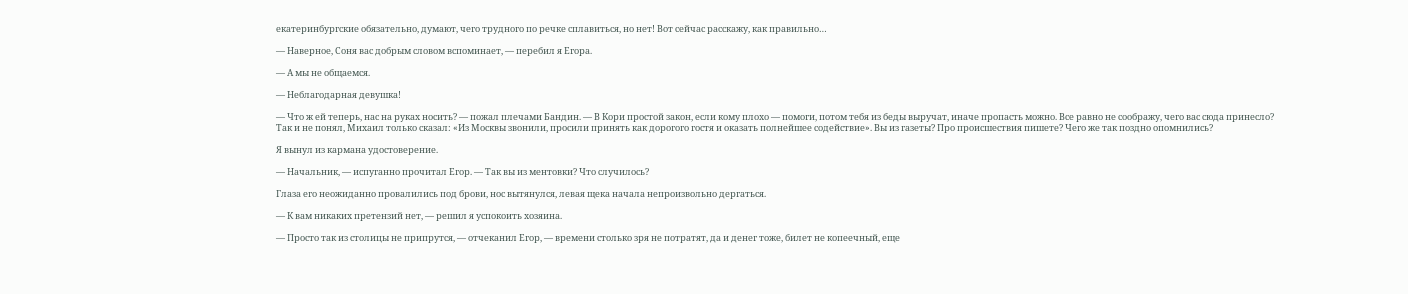екатеринбургские обязательно, думают, чего трудного по речке сплавиться, но нет! Вот сейчас расскажу, как правильно…

— Наверное, Соня вас добрым словом вспоминает, — перебил я Егора.

— А мы не общаемся.

— Неблагодарная девушка!

— Что ж ей теперь, нас на руках носить? — пожал плечами Бандин. — В Кори простой закон, если кому плохо — помоги, потом тебя из беды выручат, иначе пропасть можно. Все равно не соображу, чего вас сюда принесло? Так и не понял, Михаил только сказал: «Из Москвы звонили, просили принять как дорогого гостя и оказать полнейшее содействие». Вы из газеты? Про происшествия пишете? Чего же так поздно опомнились?

Я вынул из кармана удостоверение.

— Начальник, — испуганно прочитал Егор. — Так вы из ментовки? Что случилось?

Глаза его неожиданно провалились под брови, нос вытянулся, левая щека начала непроизвольно дергаться.

— К вам никаких претензий нет, — решил я успокоить хозяина.

— Просто так из столицы не припрутся, — отчеканил Егор, — времени столько зря не потратят, да и денег тоже, билет не копеечный, еще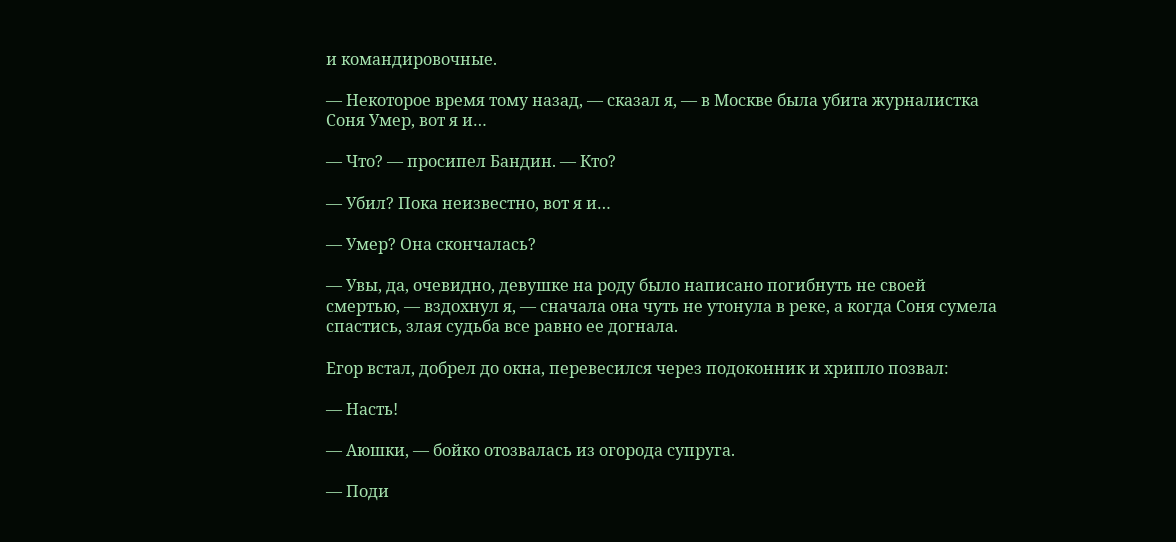и командировочные.

— Некоторое время тому назад, — сказал я, — в Москве была убита журналистка Соня Умер, вот я и…

— Что? — просипел Бандин. — Кто?

— Убил? Пока неизвестно, вот я и…

— Умер? Она скончалась?

— Увы, да, очевидно, девушке на роду было написано погибнуть не своей смертью, — вздохнул я, — сначала она чуть не утонула в реке, а когда Соня сумела спастись, злая судьба все равно ее догнала.

Егор встал, добрел до окна, перевесился через подоконник и хрипло позвал:

— Насть!

— Аюшки, — бойко отозвалась из огорода супруга.

— Поди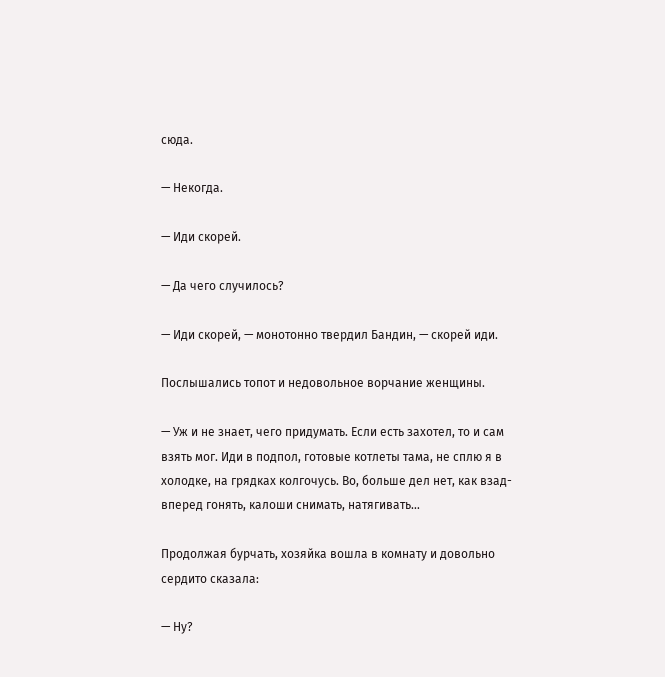сюда.

— Некогда.

— Иди скорей.

— Да чего случилось?

— Иди скорей, — монотонно твердил Бандин, — скорей иди.

Послышались топот и недовольное ворчание женщины.

— Уж и не знает, чего придумать. Если есть захотел, то и сам взять мог. Иди в подпол, готовые котлеты тама, не сплю я в холодке, на грядках колгочусь. Во, больше дел нет, как взад-вперед гонять, калоши снимать, натягивать…

Продолжая бурчать, хозяйка вошла в комнату и довольно сердито сказала:

— Ну?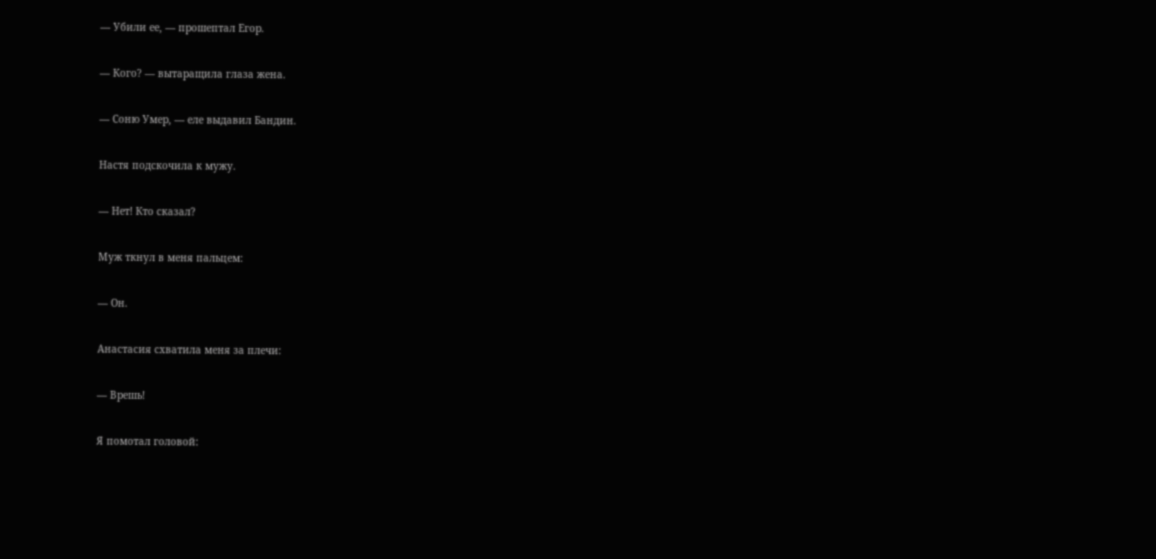— Убили ее, — прошептал Егор.

— Кого? — вытаращила глаза жена.

— Соню Умер, — еле выдавил Бандин.

Настя подскочила к мужу.

— Нет! Кто сказал?

Муж ткнул в меня пальцем:

— Он.

Анастасия схватила меня за плечи:

— Врешь!

Я помотал головой: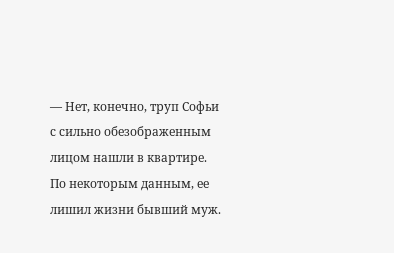— Нет, конечно, труп Софьи с сильно обезображенным лицом нашли в квартире. По некоторым данным, ее лишил жизни бывший муж.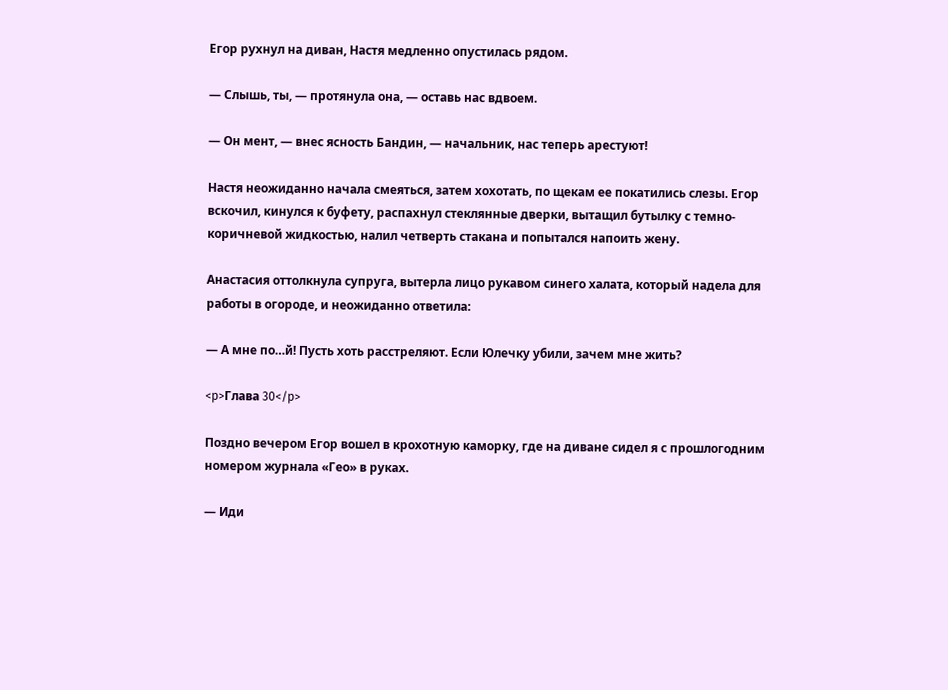Егор рухнул на диван, Настя медленно опустилась рядом.

— Слышь, ты, — протянула она, — оставь нас вдвоем.

— Он мент, — внес ясность Бандин, — начальник, нас теперь арестуют!

Настя неожиданно начала смеяться, затем хохотать, по щекам ее покатились слезы. Егор вскочил, кинулся к буфету, распахнул стеклянные дверки, вытащил бутылку с темно-коричневой жидкостью, налил четверть стакана и попытался напоить жену.

Анастасия оттолкнула супруга, вытерла лицо рукавом синего халата, который надела для работы в огороде, и неожиданно ответила:

— А мне по…й! Пусть хоть расстреляют. Если Юлечку убили, зачем мне жить?

<p>Глава 30</p>

Поздно вечером Егор вошел в крохотную каморку, где на диване сидел я с прошлогодним номером журнала «Гео» в руках.

— Иди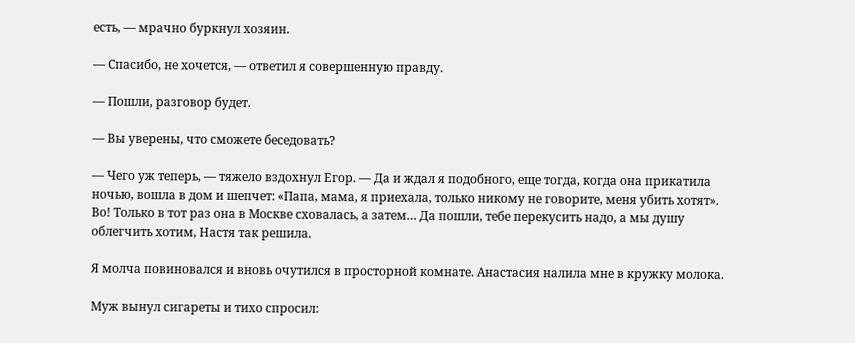есть, — мрачно буркнул хозяин.

— Спасибо, не хочется, — ответил я совершенную правду.

— Пошли, разговор будет.

— Вы уверены, что сможете беседовать?

— Чего уж теперь, — тяжело вздохнул Егор. — Да и ждал я подобного, еще тогда, когда она прикатила ночью, вошла в дом и шепчет: «Папа, мама, я приехала, только никому не говорите, меня убить хотят». Во! Только в тот раз она в Москве сховалась, а затем… Да пошли, тебе перекусить надо, а мы душу облегчить хотим, Настя так решила.

Я молча повиновался и вновь очутился в просторной комнате. Анастасия налила мне в кружку молока.

Муж вынул сигареты и тихо спросил: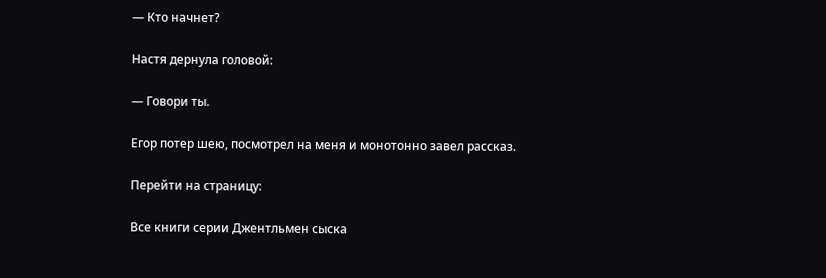— Кто начнет?

Настя дернула головой:

— Говори ты.

Егор потер шею, посмотрел на меня и монотонно завел рассказ.

Перейти на страницу:

Все книги серии Джентльмен сыска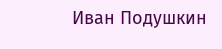Иван Подушкин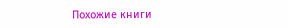Похожие книги